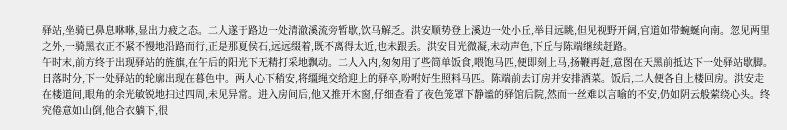驿站,坐骑已鼻息咻咻,显出力疲之态。二人遂于路边一处清澈溪流旁暂歇,饮马解乏。洪安顺势登上溪边一处小丘,举目远眺,但见视野开阔,官道如带蜿蜒向南。忽见两里之外,一骑黑衣正不紧不慢地沿路而行,正是那夏侯石,远远缀着,既不离得太近,也未跟丢。洪安目光微凝,未动声色,下丘与陈端继续赶路。
午时末,前方终于出现驿站的旌旗,在午后的阳光下无精打采地飘动。二人入内,匆匆用了些简单饭食,喂饱马匹,便即刻上马,扬鞭再赶,意图在天黑前抵达下一处驿站歇脚。
日落时分,下一处驿站的轮廓出现在暮色中。两人心下稍安,将缰绳交给迎上的驿卒,吩咐好生照料马匹。陈端前去订房并安排酒菜。饭后,二人便各自上楼回房。洪安走在楼道间,眼角的余光敏锐地扫过四周,未见异常。进入房间后,他又推开木窗,仔细查看了夜色笼罩下静谧的驿馆后院,然而一丝难以言喻的不安,仍如阴云般萦绕心头。终究倦意如山倒,他合衣躺下,很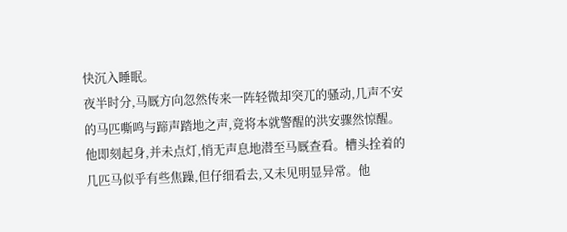快沉入睡眠。
夜半时分,马厩方向忽然传来一阵轻微却突兀的骚动,几声不安的马匹嘶鸣与蹄声踏地之声,竟将本就警醒的洪安骤然惊醒。他即刻起身,并未点灯,悄无声息地潜至马厩查看。槽头拴着的几匹马似乎有些焦躁,但仔细看去,又未见明显异常。他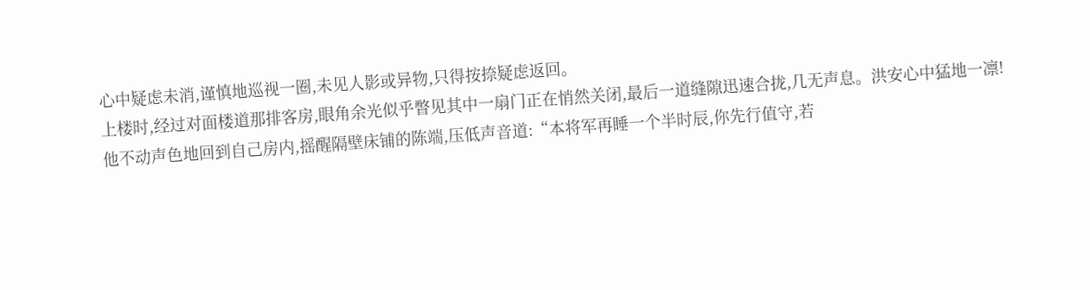心中疑虑未消,谨慎地巡视一圈,未见人影或异物,只得按捺疑虑返回。
上楼时,经过对面楼道那排客房,眼角余光似乎瞥见其中一扇门正在悄然关闭,最后一道缝隙迅速合拢,几无声息。洪安心中猛地一凛!他不动声色地回到自己房内,摇醒隔壁床铺的陈端,压低声音道:“本将军再睡一个半时辰,你先行值守,若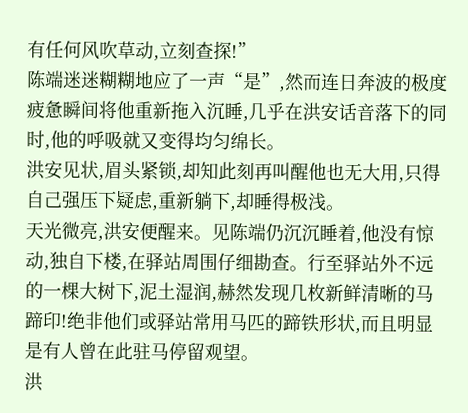有任何风吹草动,立刻查探!”
陈端迷迷糊糊地应了一声“是”,然而连日奔波的极度疲惫瞬间将他重新拖入沉睡,几乎在洪安话音落下的同时,他的呼吸就又变得均匀绵长。
洪安见状,眉头紧锁,却知此刻再叫醒他也无大用,只得自己强压下疑虑,重新躺下,却睡得极浅。
天光微亮,洪安便醒来。见陈端仍沉沉睡着,他没有惊动,独自下楼,在驿站周围仔细勘查。行至驿站外不远的一棵大树下,泥土湿润,赫然发现几枚新鲜清晰的马蹄印!绝非他们或驿站常用马匹的蹄铁形状,而且明显是有人曾在此驻马停留观望。
洪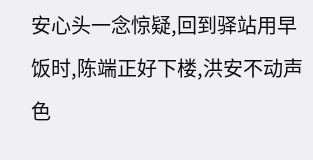安心头一念惊疑,回到驿站用早饭时,陈端正好下楼,洪安不动声色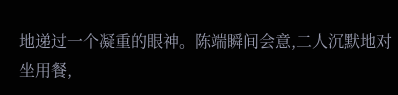地递过一个凝重的眼神。陈端瞬间会意,二人沉默地对坐用餐,